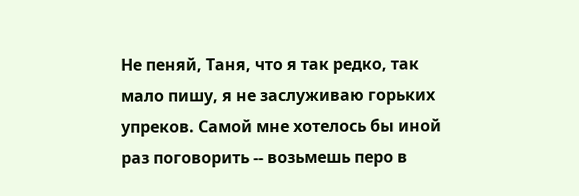Не пеняй, Таня, что я так редко, так мало пишу, я не заслуживаю горьких упреков. Самой мне хотелось бы иной раз поговорить -- возьмешь перо в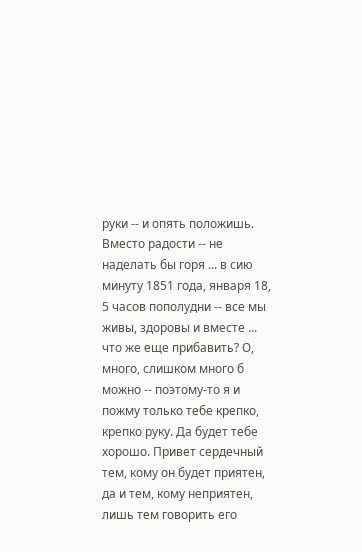руки -- и опять положишь. Вместо радости -- не наделать бы горя ... в сию минуту 1851 года, января 18, 5 часов пополудни -- все мы живы, здоровы и вместе ... что же еще прибавить? О, много, слишком много б можно -- поэтому-то я и пожму только тебе крепко, крепко руку. Да будет тебе хорошо. Привет сердечный тем, кому он будет приятен, да и тем, кому неприятен, лишь тем говорить его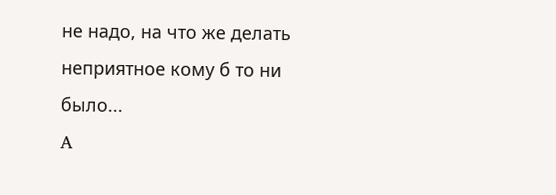не надо, на что же делать неприятное кому б то ни было...
A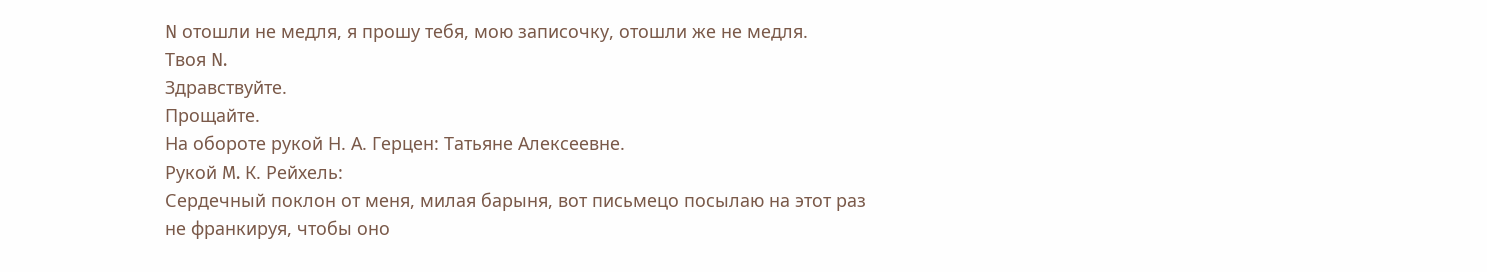N отошли не медля, я прошу тебя, мою записочку, отошли же не медля.
Твоя N.
Здравствуйте.
Прощайте.
На обороте рукой Н. А. Герцен: Татьяне Алексеевне.
Рукой M. К. Рейхель:
Сердечный поклон от меня, милая барыня, вот письмецо посылаю на этот раз не франкируя, чтобы оно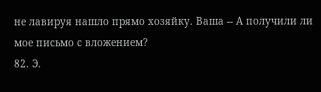не лавируя нашло прямо хозяйку. Ваша -- А получили ли мое письмо с вложением?
82. Э.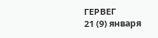ГЕРВЕГ
21 (9) января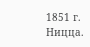1851 г. Ницца.